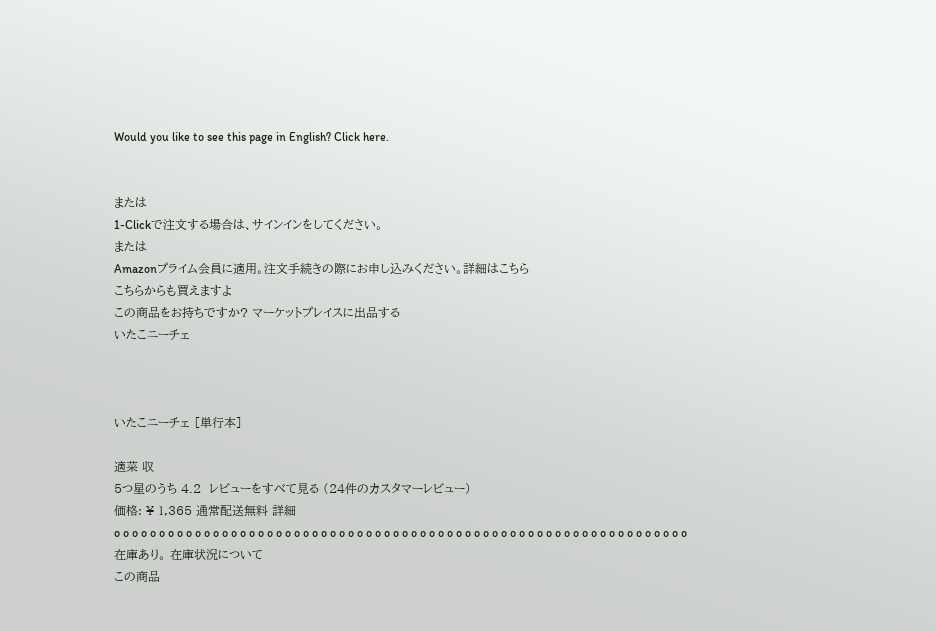Would you like to see this page in English? Click here.


または
1-Clickで注文する場合は、サインインをしてください。
または
Amazonプライム会員に適用。注文手続きの際にお申し込みください。詳細はこちら
こちらからも買えますよ
この商品をお持ちですか? マーケットプレイスに出品する
いたこニーチェ



いたこニーチェ [単行本]

適菜 収
5つ星のうち 4.2  レビューをすべて見る (24件のカスタマーレビュー)
価格: ¥ 1,365 通常配送無料 詳細
o o o o o o o o o o o o o o o o o o o o o o o o o o o o o o o o o o o o o o o o o o o o o o o o o o o o o o o o o o o o o o o o
在庫あり。 在庫状況について
この商品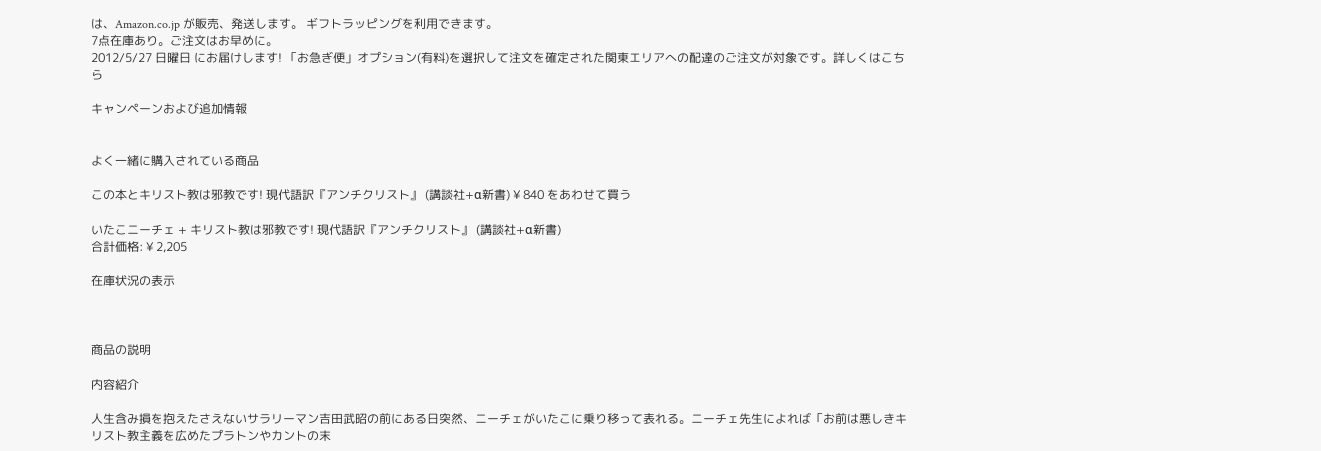は、Amazon.co.jp が販売、発送します。 ギフトラッピングを利用できます。
7点在庫あり。ご注文はお早めに。
2012/5/27 日曜日 にお届けします! 「お急ぎ便」オプション(有料)を選択して注文を確定された関東エリアへの配達のご注文が対象です。詳しくはこちら

キャンペーンおよび追加情報


よく一緒に購入されている商品

この本とキリスト教は邪教です! 現代語訳『アンチクリスト』 (講談社+α新書) ¥ 840 をあわせて買う

いたこニーチェ + キリスト教は邪教です! 現代語訳『アンチクリスト』 (講談社+α新書)
合計価格: ¥ 2,205

在庫状況の表示



商品の説明

内容紹介

人生含み損を抱えたさえないサラリーマン吉田武昭の前にある日突然、ニーチェがいたこに乗り移って表れる。ニーチェ先生によれば「お前は悪しきキリスト教主義を広めたプラトンやカントの末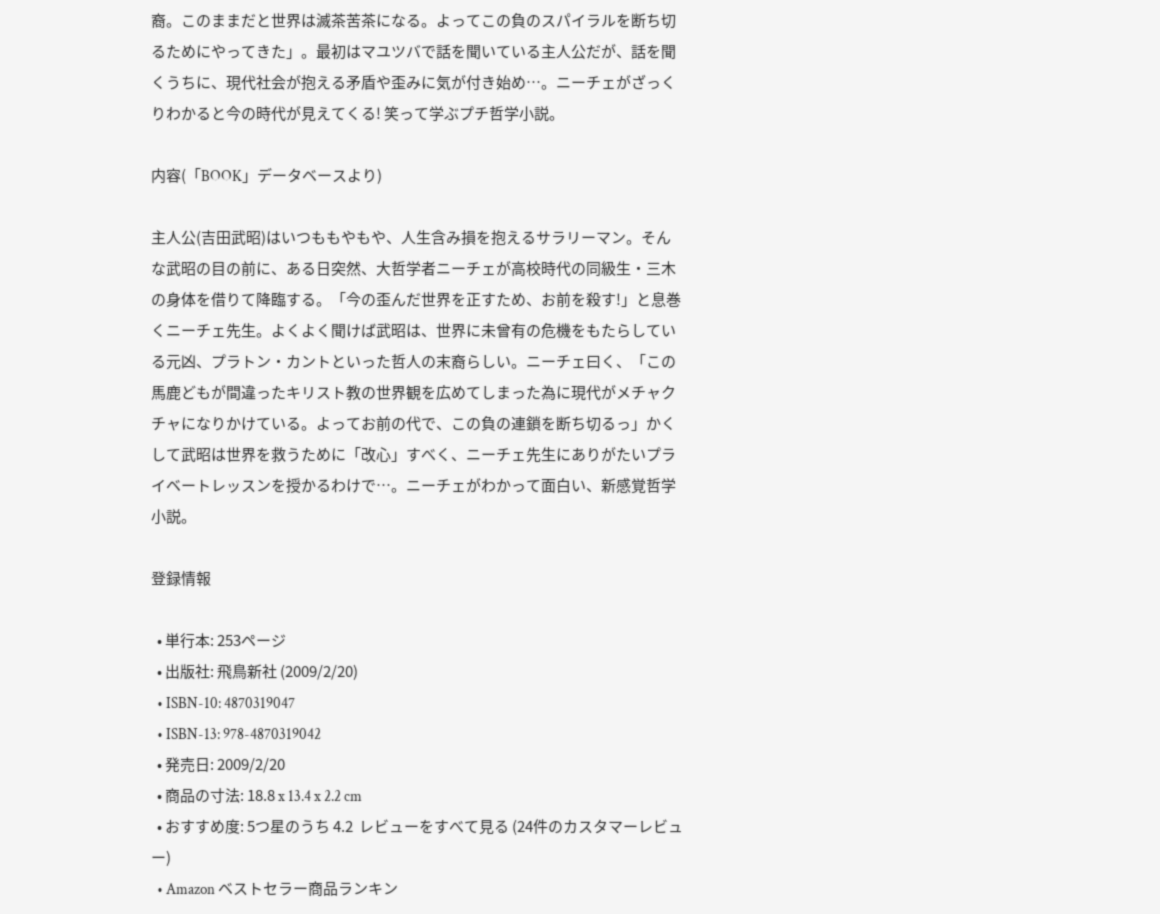裔。このままだと世界は滅茶苦茶になる。よってこの負のスパイラルを断ち切るためにやってきた」。最初はマユツバで話を聞いている主人公だが、話を聞くうちに、現代社会が抱える矛盾や歪みに気が付き始め…。ニーチェがざっくりわかると今の時代が見えてくる! 笑って学ぶプチ哲学小説。

内容(「BOOK」データベースより)

主人公(吉田武昭)はいつももやもや、人生含み損を抱えるサラリーマン。そんな武昭の目の前に、ある日突然、大哲学者ニーチェが高校時代の同級生・三木の身体を借りて降臨する。「今の歪んだ世界を正すため、お前を殺す!」と息巻くニーチェ先生。よくよく聞けば武昭は、世界に未曾有の危機をもたらしている元凶、プラトン・カントといった哲人の末裔らしい。ニーチェ曰く、「この馬鹿どもが間違ったキリスト教の世界観を広めてしまった為に現代がメチャクチャになりかけている。よってお前の代で、この負の連鎖を断ち切るっ」かくして武昭は世界を救うために「改心」すべく、ニーチェ先生にありがたいプライベートレッスンを授かるわけで…。ニーチェがわかって面白い、新感覚哲学小説。

登録情報

  • 単行本: 253ページ
  • 出版社: 飛鳥新社 (2009/2/20)
  • ISBN-10: 4870319047
  • ISBN-13: 978-4870319042
  • 発売日: 2009/2/20
  • 商品の寸法: 18.8 x 13.4 x 2.2 cm
  • おすすめ度: 5つ星のうち 4.2  レビューをすべて見る (24件のカスタマーレビュー)
  • Amazon ベストセラー商品ランキン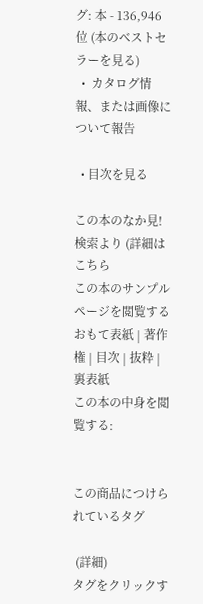グ: 本 - 136,946位 (本のベストセラーを見る)
  •  カタログ情報、または画像について報告

  • 目次を見る

この本のなか見!検索より (詳細はこちら
この本のサンプルページを閲覧する
おもて表紙 | 著作権 | 目次 | 抜粋 | 裏表紙
この本の中身を閲覧する:


この商品につけられているタグ

 (詳細)
タグをクリックす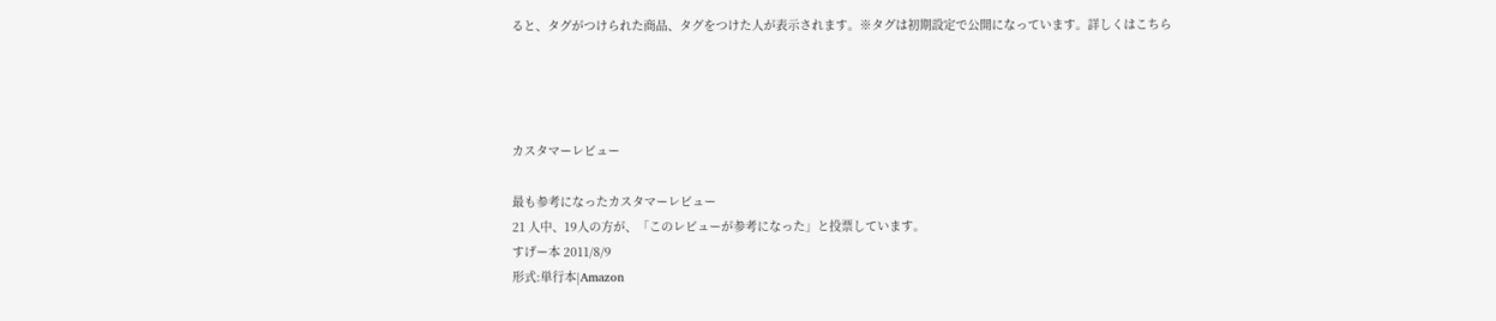ると、タグがつけられた商品、タグをつけた人が表示されます。※タグは初期設定で公開になっています。詳しくはこちら




カスタマーレビュー

最も参考になったカスタマーレビュー
21 人中、19人の方が、「このレビューが参考になった」と投票しています。
すげー本 2011/8/9
形式:単行本|Amazon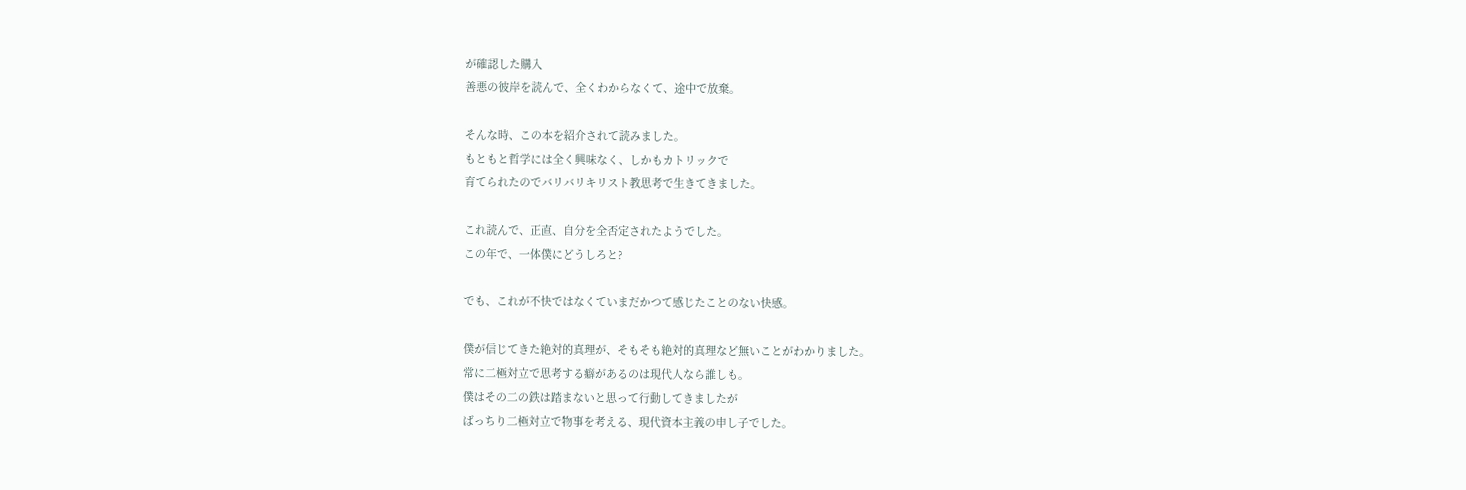が確認した購入
善悪の彼岸を読んで、全くわからなくて、途中で放棄。

そんな時、この本を紹介されて読みました。
もともと哲学には全く興味なく、しかもカトリックで
育てられたのでバリバリキリスト教思考で生きてきました。

これ読んで、正直、自分を全否定されたようでした。
この年で、一体僕にどうしろと?

でも、これが不快ではなくていまだかつて感じたことのない快感。

僕が信じてきた絶対的真理が、そもそも絶対的真理など無いことがわかりました。
常に二極対立で思考する癖があるのは現代人なら誰しも。
僕はその二の鉄は踏まないと思って行動してきましたが
ばっちり二極対立で物事を考える、現代資本主義の申し子でした。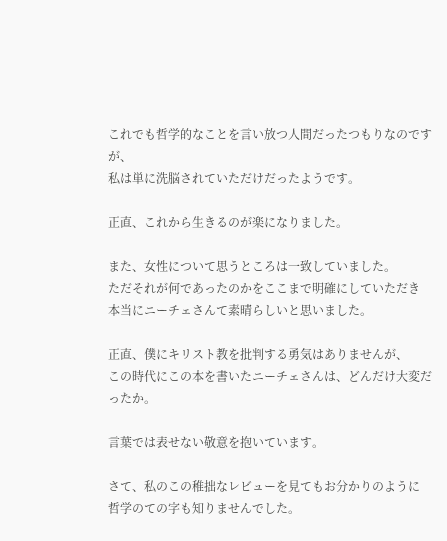これでも哲学的なことを言い放つ人間だったつもりなのですが、
私は単に洗脳されていただけだったようです。

正直、これから生きるのが楽になりました。

また、女性について思うところは一致していました。
ただそれが何であったのかをここまで明確にしていただき
本当にニーチェさんて素晴らしいと思いました。

正直、僕にキリスト教を批判する勇気はありませんが、
この時代にこの本を書いたニーチェさんは、どんだけ大変だったか。

言葉では表せない敬意を抱いています。

さて、私のこの稚拙なレビューを見てもお分かりのように
哲学のての字も知りませんでした。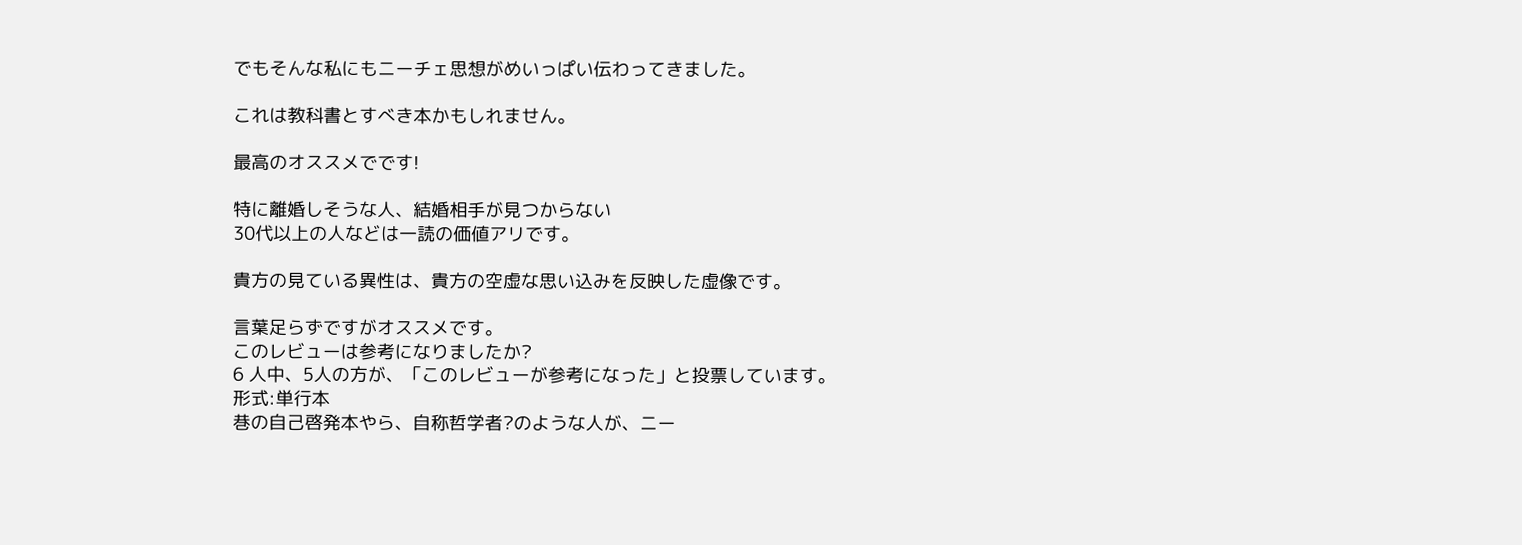でもそんな私にもニーチェ思想がめいっぱい伝わってきました。

これは教科書とすべき本かもしれません。

最高のオススメでです!

特に離婚しそうな人、結婚相手が見つからない
30代以上の人などは一読の価値アリです。

貴方の見ている異性は、貴方の空虚な思い込みを反映した虚像です。

言葉足らずですがオススメです。
このレビューは参考になりましたか?
6 人中、5人の方が、「このレビューが参考になった」と投票しています。
形式:単行本
巷の自己啓発本やら、自称哲学者?のような人が、ニー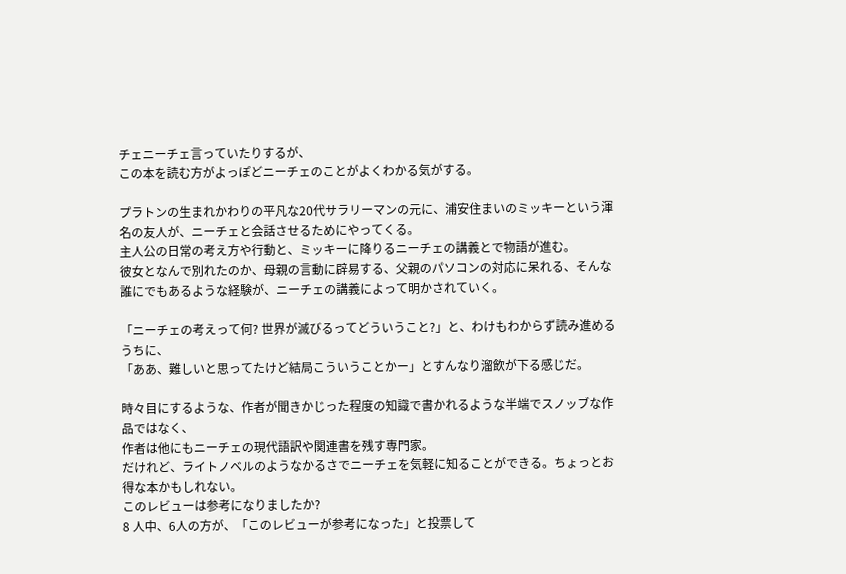チェニーチェ言っていたりするが、
この本を読む方がよっぽどニーチェのことがよくわかる気がする。

プラトンの生まれかわりの平凡な20代サラリーマンの元に、浦安住まいのミッキーという渾名の友人が、ニーチェと会話させるためにやってくる。
主人公の日常の考え方や行動と、ミッキーに降りるニーチェの講義とで物語が進む。
彼女となんで別れたのか、母親の言動に辟易する、父親のパソコンの対応に呆れる、そんな誰にでもあるような経験が、ニーチェの講義によって明かされていく。

「ニーチェの考えって何? 世界が滅びるってどういうこと?」と、わけもわからず読み進めるうちに、
「ああ、難しいと思ってたけど結局こういうことかー」とすんなり溜飲が下る感じだ。

時々目にするような、作者が聞きかじった程度の知識で書かれるような半端でスノッブな作品ではなく、
作者は他にもニーチェの現代語訳や関連書を残す専門家。
だけれど、ライトノベルのようなかるさでニーチェを気軽に知ることができる。ちょっとお得な本かもしれない。
このレビューは参考になりましたか?
8 人中、6人の方が、「このレビューが参考になった」と投票して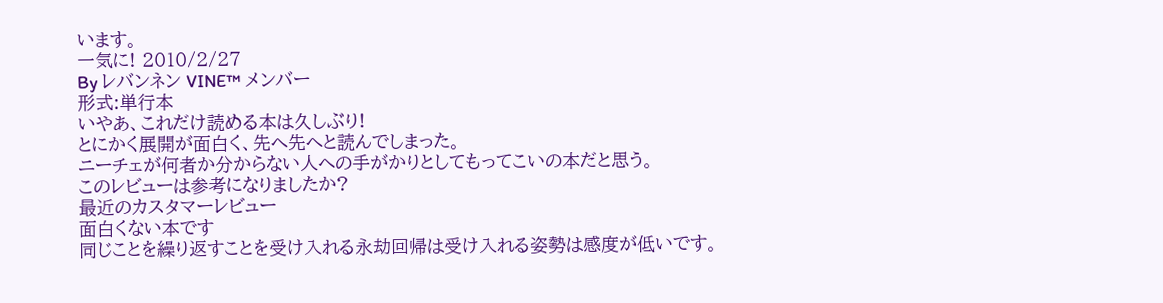います。
一気に! 2010/2/27
By レバンネン VINE™ メンバー
形式:単行本
いやあ、これだけ読める本は久しぶり!
とにかく展開が面白く、先へ先へと読んでしまった。
ニーチェが何者か分からない人への手がかりとしてもってこいの本だと思う。
このレビューは参考になりましたか?
最近のカスタマーレビュー
面白くない本です
同じことを繰り返すことを受け入れる永劫回帰は受け入れる姿勢は感度が低いです。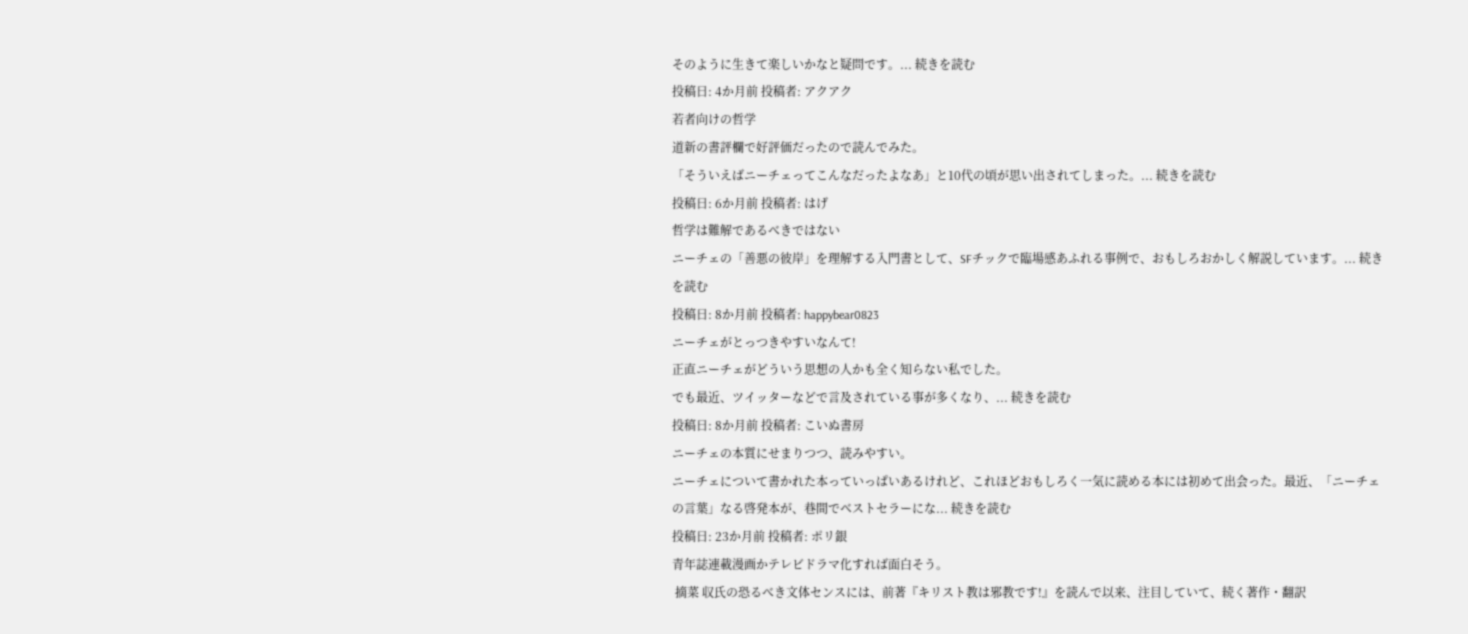そのように生きて楽しいかなと疑問です。... 続きを読む
投稿日: 4か月前 投稿者: アクアク
若者向けの哲学
道新の書評欄で好評価だったので読んでみた。
「そういえばニーチェってこんなだったよなあ」と10代の頃が思い出されてしまった。... 続きを読む
投稿日: 6か月前 投稿者: はげ
哲学は難解であるべきではない
ニーチェの「善悪の彼岸」を理解する入門書として、SFチックで臨場感あふれる事例で、おもしろおかしく解説しています。... 続きを読む
投稿日: 8か月前 投稿者: happybear0823
ニーチェがとっつきやすいなんて!
正直ニーチェがどういう思想の人かも全く知らない私でした。
でも最近、ツイッターなどで言及されている事が多くなり、... 続きを読む
投稿日: 8か月前 投稿者: こいぬ書房
ニーチェの本質にせまりつつ、読みやすい。
ニーチェについて書かれた本っていっぱいあるけれど、これほどおもしろく一気に読める本には初めて出会った。最近、「ニーチェの言葉」なる啓発本が、巷間でベストセラーにな... 続きを読む
投稿日: 23か月前 投稿者: ポリ銀
青年誌連載漫画かテレビドラマ化すれば面白そう。
 摘菜 収氏の恐るべき文体センスには、前著『キリスト教は邪教です!』を読んで以来、注目していて、続く著作・翻訳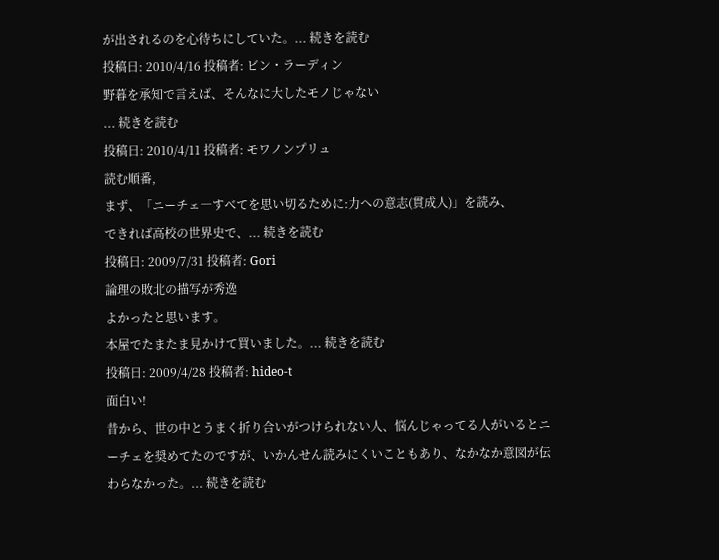が出されるのを心待ちにしていた。... 続きを読む
投稿日: 2010/4/16 投稿者: ビン・ラーディン
野暮を承知で言えば、そんなに大したモノじゃない
... 続きを読む
投稿日: 2010/4/11 投稿者: モワノンプリュ
読む順番,
まず、「ニーチェ―すべてを思い切るために:力への意志(貫成人)」を読み、
できれば高校の世界史で、... 続きを読む
投稿日: 2009/7/31 投稿者: Gori
論理の敗北の描写が秀逸
よかったと思います。
本屋でたまたま見かけて買いました。... 続きを読む
投稿日: 2009/4/28 投稿者: hideo-t
面白い!
昔から、世の中とうまく折り合いがつけられない人、悩んじゃってる人がいるとニーチェを奨めてたのですが、いかんせん読みにくいこともあり、なかなか意図が伝わらなかった。... 続きを読む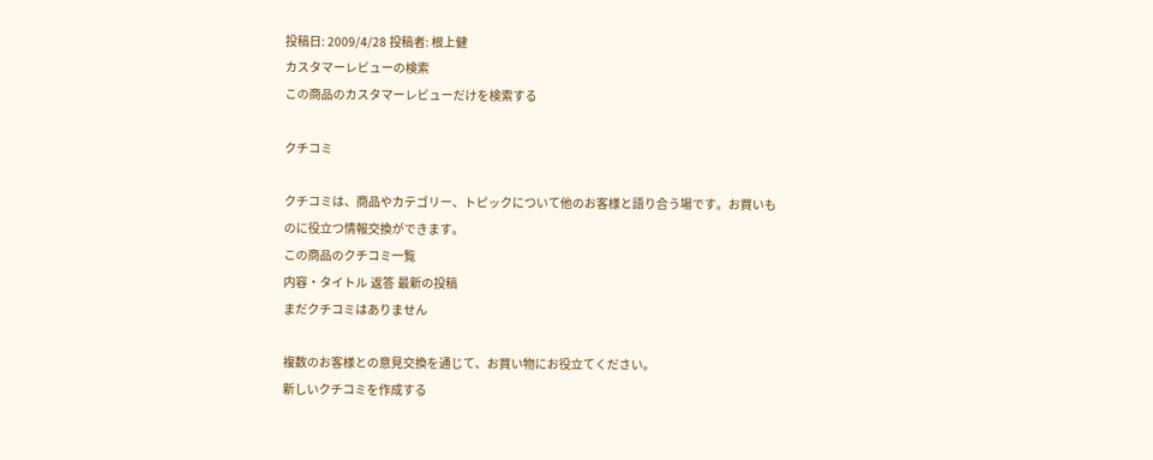投稿日: 2009/4/28 投稿者: 根上健
カスタマーレビューの検索
この商品のカスタマーレビューだけを検索する

クチコミ

クチコミは、商品やカテゴリー、トピックについて他のお客様と語り合う場です。お買いものに役立つ情報交換ができます。
この商品のクチコミ一覧
内容・タイトル 返答 最新の投稿
まだクチコミはありません

複数のお客様との意見交換を通じて、お買い物にお役立てください。
新しいクチコミを作成する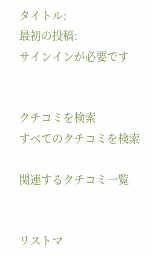タイトル:
最初の投稿:
サインインが必要です


クチコミを検索
すべてのクチコミを検索

関連するクチコミ一覧


リストマ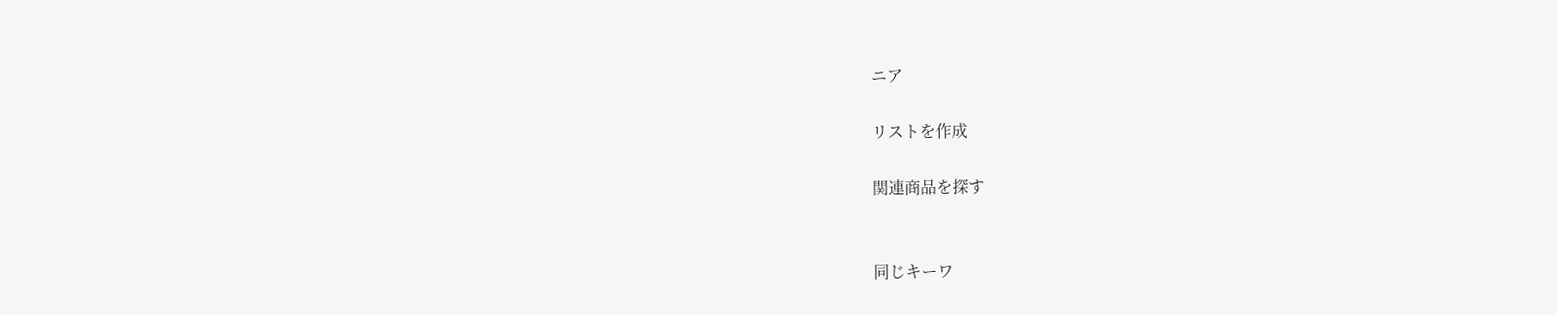ニア

リストを作成

関連商品を探す


同じキーワ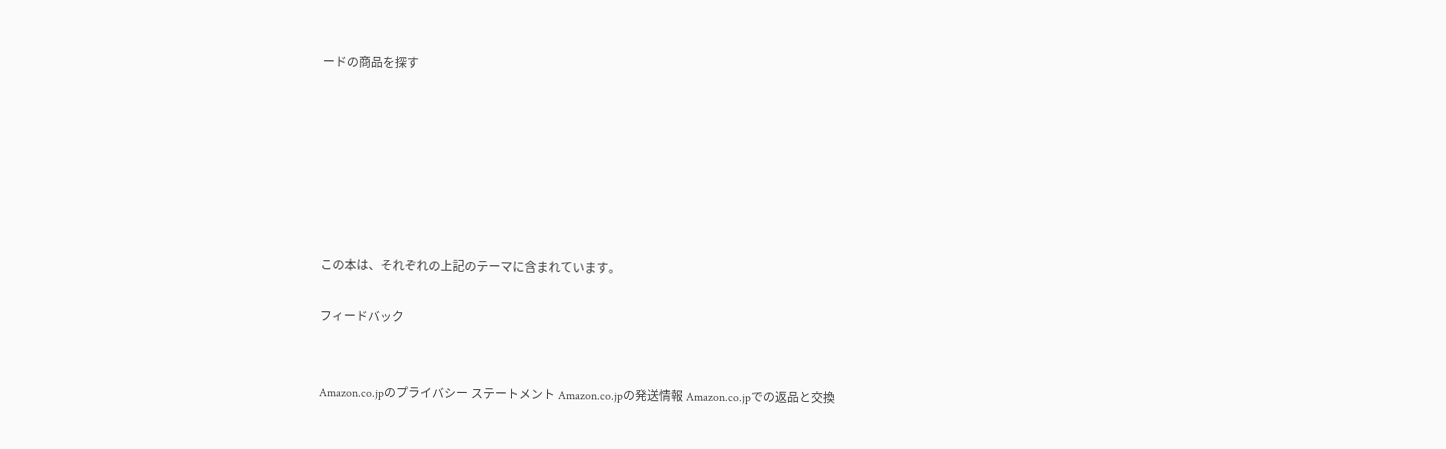ードの商品を探す







この本は、それぞれの上記のテーマに含まれています。

フィードバック


Amazon.co.jpのプライバシー ステートメント Amazon.co.jpの発送情報 Amazon.co.jpでの返品と交換